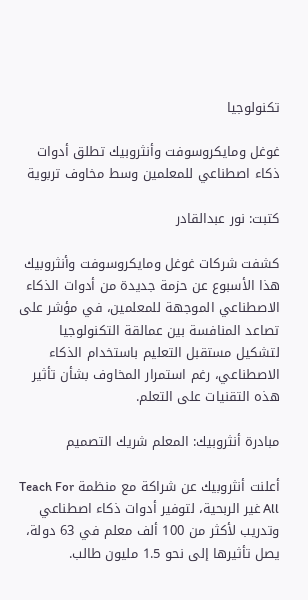تكنولوجيا

غوغل ومايكروسوفت وأنثروبيك تطلق أدوات ذكاء اصطناعي للمعلمين وسط مخاوف تربوية

كتبت: نور عبدالقادر

كشفت شركات غوغل ومايكروسوفت وأنثروبيك هذا الأسبوع عن حزمة جديدة من أدوات الذكاء الاصطناعي الموجهة للمعلمين، في مؤشر على تصاعد المنافسة بين عمالقة التكنولوجيا لتشكيل مستقبل التعليم باستخدام الذكاء الاصطناعي، رغم استمرار المخاوف بشأن تأثير هذه التقنيات على التعلم.

مبادرة أنثروبيك: المعلم شريك التصميم

أعلنت أنثروبيك عن شراكة مع منظمة Teach For All غير الربحية، لتوفير أدوات ذكاء اصطناعي وتدريب لأكثر من 100 ألف معلم في 63 دولة، يصل تأثيرها إلى نحو 1.5 مليون طالب.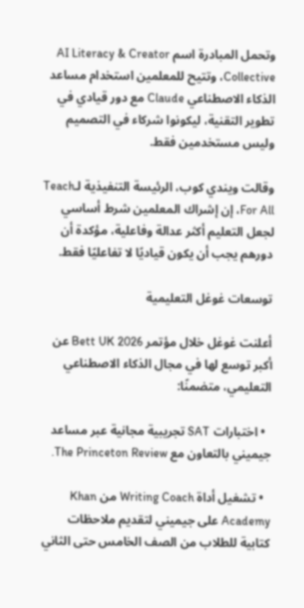وتحمل المبادرة اسم AI Literacy & Creator Collective، وتتيح للمعلمين استخدام مساعد الذكاء الاصطناعي Claude مع دور قيادي في تطوير التقنية، ليكونوا شركاء في التصميم وليس مستخدمين فقط.

وقالت ويندي كوب، الرئيسة التنفيذية لـTeach For All، إن إشراك المعلمين شرط أساسي لجعل التعليم أكثر عدالة وفاعلية، مؤكدة أن دورهم يجب أن يكون قياديًا لا تفاعليًا فقط.

توسعات غوغل التعليمية

أعلنت غوغل خلال مؤتمر Bett UK 2026 عن أكبر توسع لها في مجال الذكاء الاصطناعي التعليمي، متضمنًا:

  • اختبارات SAT تجريبية مجانية عبر مساعد جيميني بالتعاون مع The Princeton Review.

  • تشغيل أداة Writing Coach من Khan Academy على جيميني لتقديم ملاحظات كتابية للطلاب من الصف الخامس حتى الثاني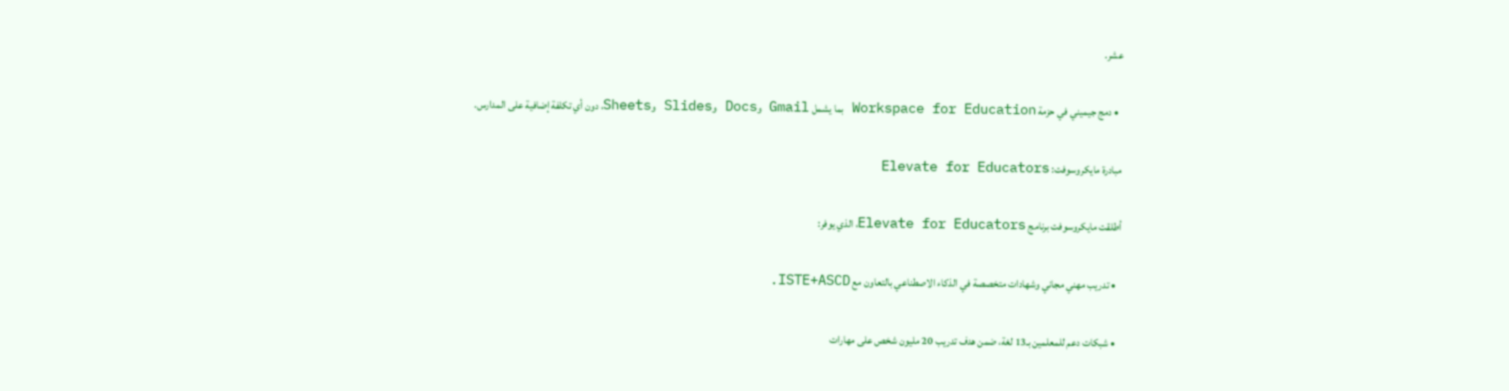عشر.

  • دمج جيميني في حزمة Workspace for Education بما يشمل Gmail وDocs وSlides وSheets، دون أي تكلفة إضافية على المدارس.

مبادرة مايكروسوفت: Elevate for Educators

أطلقت مايكروسوفت برنامج Elevate for Educators، الذي يوفر:

  • تدريب مهني مجاني وشهادات متخصصة في الذكاء الاصطناعي بالتعاون مع ISTE+ASCD.

  • شبكات دعم للمعلمين بـ13 لغة، ضمن هدف تدريب 20 مليون شخص على مهارات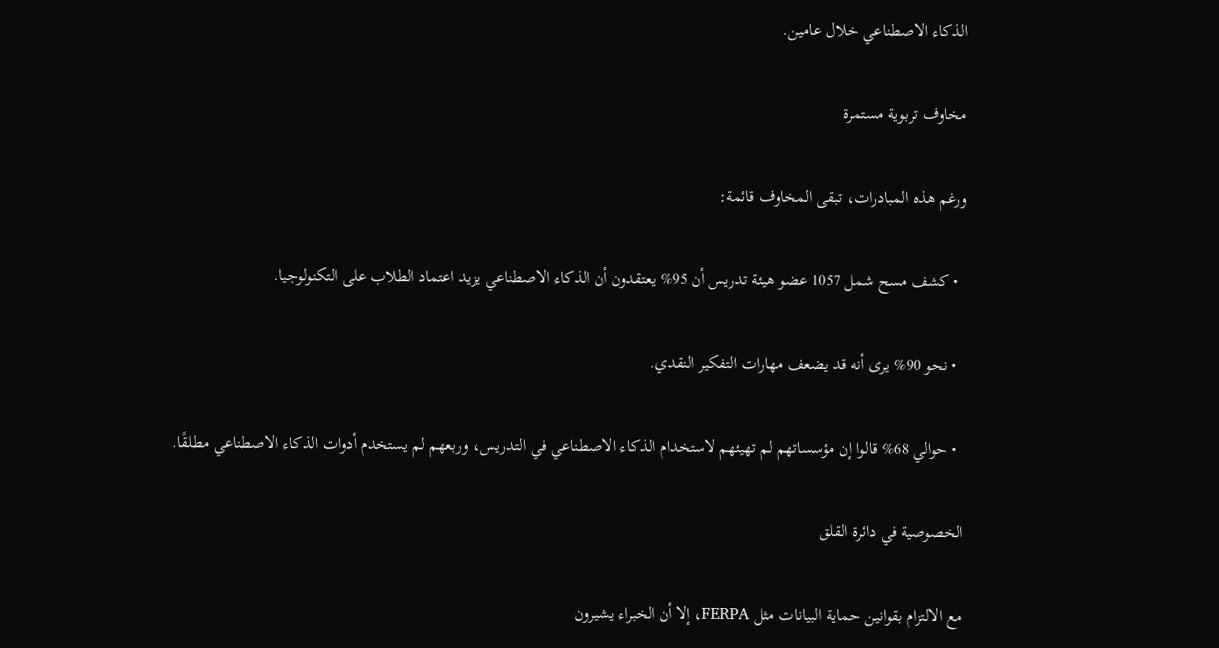الذكاء الاصطناعي خلال عامين.

مخاوف تربوية مستمرة

ورغم هذه المبادرات، تبقى المخاوف قائمة:

  • كشف مسح شمل 1057 عضو هيئة تدريس أن 95% يعتقدون أن الذكاء الاصطناعي يزيد اعتماد الطلاب على التكنولوجيا.

  • نحو 90% يرى أنه قد يضعف مهارات التفكير النقدي.

  • حوالي 68% قالوا إن مؤسساتهم لم تهيئهم لاستخدام الذكاء الاصطناعي في التدريس، وربعهم لم يستخدم أدوات الذكاء الاصطناعي مطلقًا.

الخصوصية في دائرة القلق

مع الالتزام بقوانين حماية البيانات مثل FERPA، إلا أن الخبراء يشيرون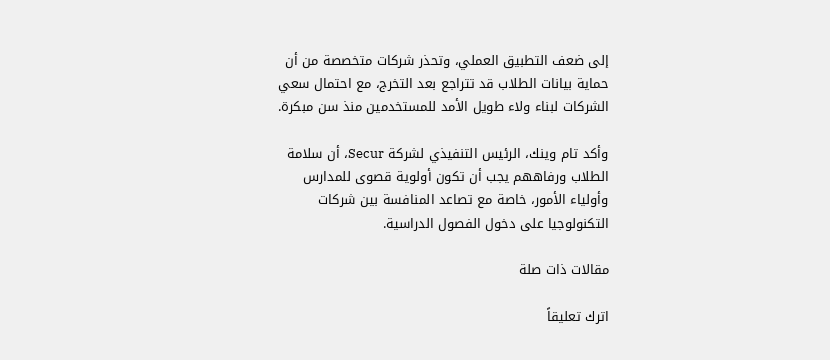إلى ضعف التطبيق العملي، وتحذر شركات متخصصة من أن حماية بيانات الطلاب قد تتراجع بعد التخرج، مع احتمال سعي الشركات لبناء ولاء طويل الأمد للمستخدمين منذ سن مبكرة.

وأكد تام وينك، الرئيس التنفيذي لشركة Secur، أن سلامة الطلاب ورفاههم يجب أن تكون أولوية قصوى للمدارس وأولياء الأمور، خاصة مع تصاعد المنافسة بين شركات التكنولوجيا على دخول الفصول الدراسية.

مقالات ذات صلة

اترك تعليقاً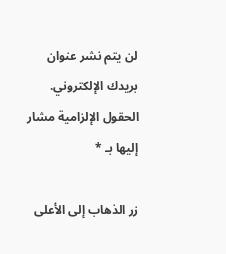لن يتم نشر عنوان بريدك الإلكتروني. الحقول الإلزامية مشار إليها بـ *

زر الذهاب إلى الأعلى